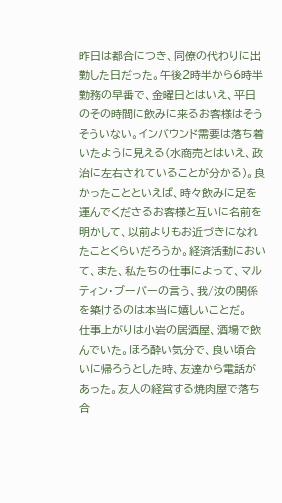昨日は都合につき、同僚の代わりに出勤した日だった。午後2時半から6時半勤務の早番で、金曜日とはいえ、平日のその時間に飲みに来るお客様はそうそういない。インバウンド需要は落ち着いたように見える(水商売とはいえ、政治に左右されていることが分かる)。良かったことといえば、時々飲みに足を運んでくださるお客様と互いに名前を明かして、以前よりもお近づきになれたことくらいだろうか。経済活動において、また、私たちの仕事によって、マルティン・ブーバーの言う、我/汝の関係を築けるのは本当に嬉しいことだ。
仕事上がりは小岩の居酒屋、酒場で飲んでいた。ほろ酔い気分で、良い頃合いに帰ろうとした時、友達から電話があった。友人の経営する焼肉屋で落ち合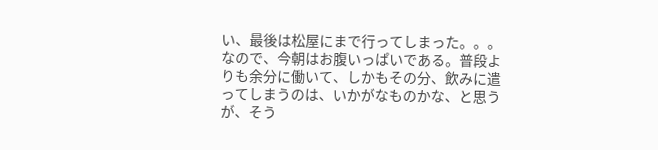い、最後は松屋にまで行ってしまった。。。なので、今朝はお腹いっぱいである。普段よりも余分に働いて、しかもその分、飲みに遣ってしまうのは、いかがなものかな、と思うが、そう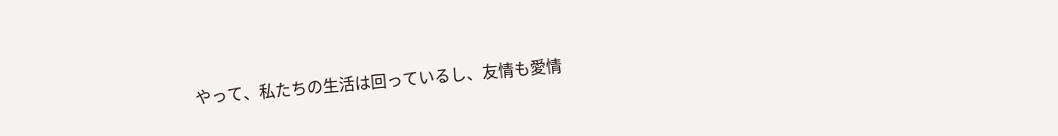やって、私たちの生活は回っているし、友情も愛情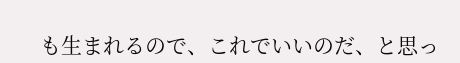も生まれるので、これでいいのだ、と思っ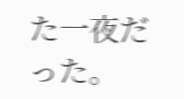た一夜だった。